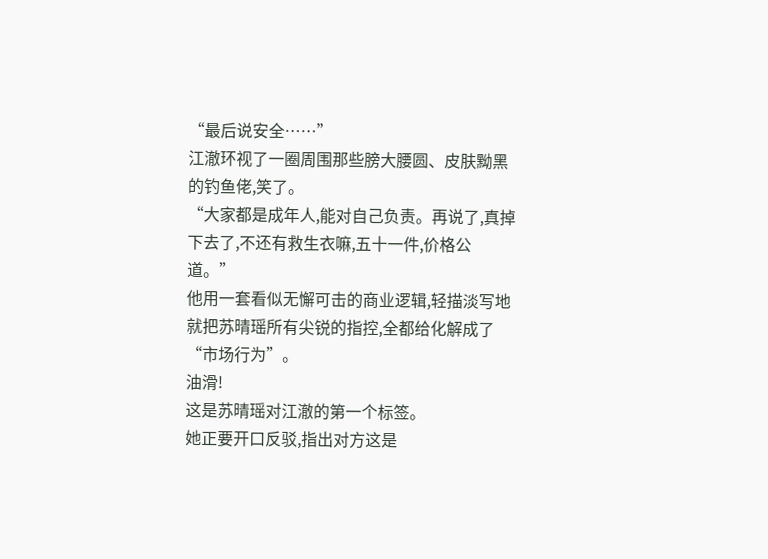“最后说安全……”
江澈环视了一圈周围那些膀大腰圆、皮肤黝黑的钓鱼佬,笑了。
“大家都是成年人,能对自己负责。再说了,真掉下去了,不还有救生衣嘛,五十一件,价格公道。”
他用一套看似无懈可击的商业逻辑,轻描淡写地就把苏晴瑶所有尖锐的指控,全都给化解成了“市场行为”。
油滑!
这是苏晴瑶对江澈的第一个标签。
她正要开口反驳,指出对方这是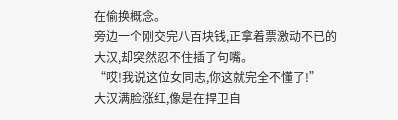在偷换概念。
旁边一个刚交完八百块钱,正拿着票激动不已的大汉,却突然忍不住插了句嘴。
“哎!我说这位女同志,你这就完全不懂了!”
大汉满脸涨红,像是在捍卫自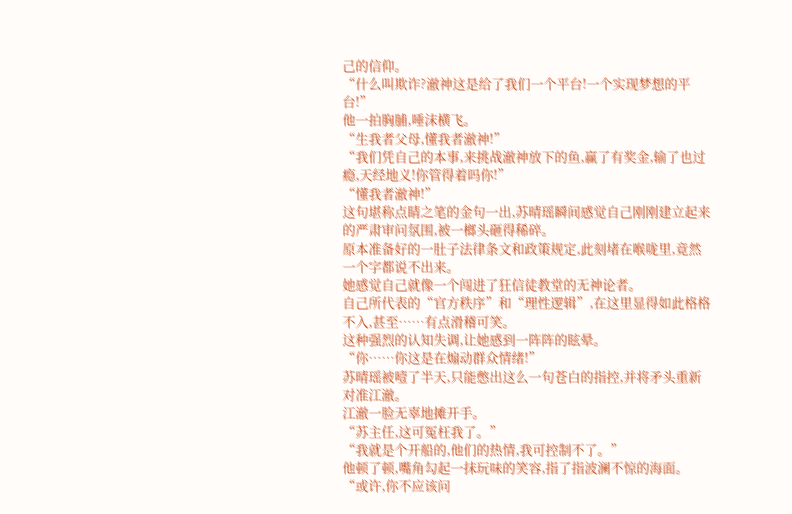己的信仰。
“什么叫欺诈?澈神这是给了我们一个平台!一个实现梦想的平台!”
他一拍胸脯,唾沫横飞。
“生我者父母,懂我者澈神!”
“我们凭自己的本事,来挑战澈神放下的鱼,赢了有奖金,输了也过瘾,天经地义!你管得着吗你!”
“懂我者澈神!”
这句堪称点睛之笔的金句一出,苏晴瑶瞬间感觉自己刚刚建立起来的严肃审问氛围,被一榔头砸得稀碎。
原本准备好的一肚子法律条文和政策规定,此刻堵在喉咙里,竟然一个字都说不出来。
她感觉自己就像一个闯进了狂信徒教堂的无神论者。
自己所代表的“官方秩序”和“理性逻辑”,在这里显得如此格格不入,甚至……有点滑稽可笑。
这种强烈的认知失调,让她感到一阵阵的眩晕。
“你……你这是在煽动群众情绪!”
苏晴瑶被噎了半天,只能憋出这么一句苍白的指控,并将矛头重新对准江澈。
江澈一脸无辜地摊开手。
“苏主任,这可冤枉我了。”
“我就是个开船的,他们的热情,我可控制不了。”
他顿了顿,嘴角勾起一抹玩味的笑容,指了指波澜不惊的海面。
“或许,你不应该问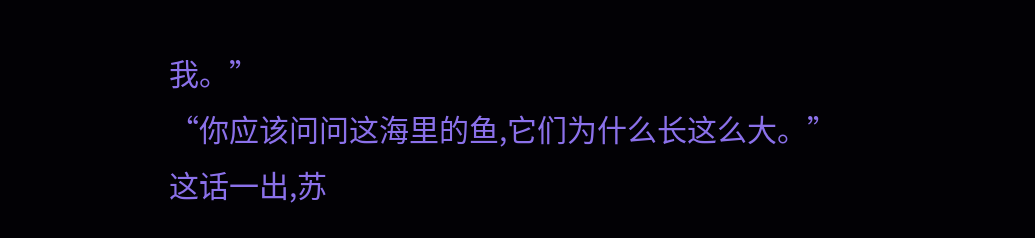我。”
“你应该问问这海里的鱼,它们为什么长这么大。”
这话一出,苏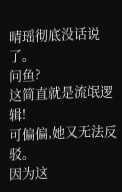晴瑶彻底没话说了。
问鱼?
这简直就是流氓逻辑!
可偏偏,她又无法反驳。
因为这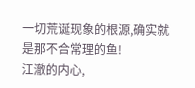一切荒诞现象的根源,确实就是那不合常理的鱼!
江澈的内心,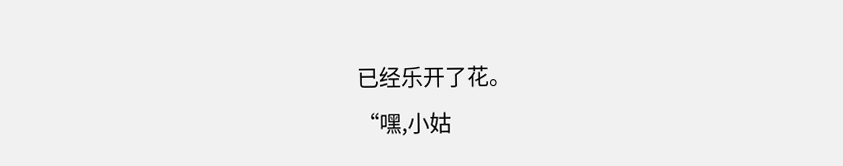已经乐开了花。
“嘿,小姑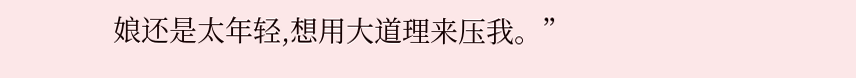娘还是太年轻,想用大道理来压我。”